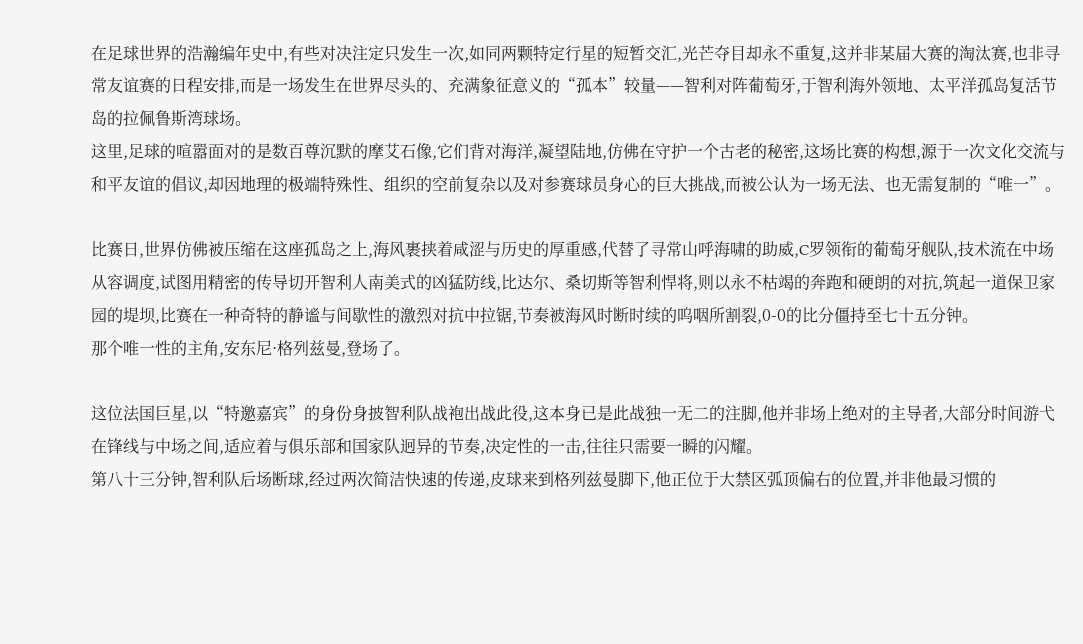在足球世界的浩瀚编年史中,有些对决注定只发生一次,如同两颗特定行星的短暂交汇,光芒夺目却永不重复,这并非某届大赛的淘汰赛,也非寻常友谊赛的日程安排,而是一场发生在世界尽头的、充满象征意义的“孤本”较量——智利对阵葡萄牙,于智利海外领地、太平洋孤岛复活节岛的拉佩鲁斯湾球场。
这里,足球的喧嚣面对的是数百尊沉默的摩艾石像,它们背对海洋,凝望陆地,仿佛在守护一个古老的秘密,这场比赛的构想,源于一次文化交流与和平友谊的倡议,却因地理的极端特殊性、组织的空前复杂以及对参赛球员身心的巨大挑战,而被公认为一场无法、也无需复制的“唯一”。

比赛日,世界仿佛被压缩在这座孤岛之上,海风裹挟着咸涩与历史的厚重感,代替了寻常山呼海啸的助威,C罗领衔的葡萄牙舰队,技术流在中场从容调度,试图用精密的传导切开智利人南美式的凶猛防线,比达尔、桑切斯等智利悍将,则以永不枯竭的奔跑和硬朗的对抗,筑起一道保卫家园的堤坝,比赛在一种奇特的静谧与间歇性的激烈对抗中拉锯,节奏被海风时断时续的呜咽所割裂,0-0的比分僵持至七十五分钟。
那个唯一性的主角,安东尼·格列兹曼,登场了。

这位法国巨星,以“特邀嘉宾”的身份身披智利队战袍出战此役,这本身已是此战独一无二的注脚,他并非场上绝对的主导者,大部分时间游弋在锋线与中场之间,适应着与俱乐部和国家队迥异的节奏,决定性的一击,往往只需要一瞬的闪耀。
第八十三分钟,智利队后场断球,经过两次简洁快速的传递,皮球来到格列兹曼脚下,他正位于大禁区弧顶偏右的位置,并非他最习惯的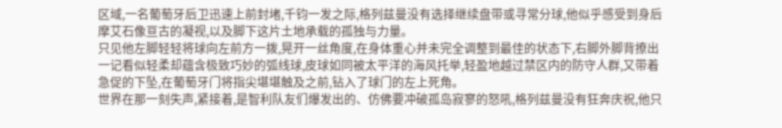区域,一名葡萄牙后卫迅速上前封堵,千钧一发之际,格列兹曼没有选择继续盘带或寻常分球,他似乎感受到身后摩艾石像亘古的凝视,以及脚下这片土地承载的孤独与力量。
只见他左脚轻轻将球向左前方一拨,晃开一丝角度,在身体重心并未完全调整到最佳的状态下,右脚外脚背撩出一记看似轻柔却蕴含极致巧妙的弧线球,皮球如同被太平洋的海风托举,轻盈地越过禁区内的防守人群,又带着急促的下坠,在葡萄牙门将指尖堪堪触及之前,钻入了球门的左上死角。
世界在那一刻失声,紧接着,是智利队友们爆发出的、仿佛要冲破孤岛寂寥的怒吼,格列兹曼没有狂奔庆祝,他只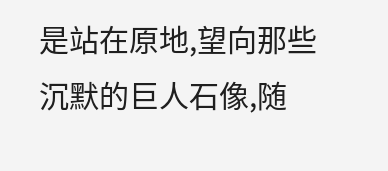是站在原地,望向那些沉默的巨人石像,随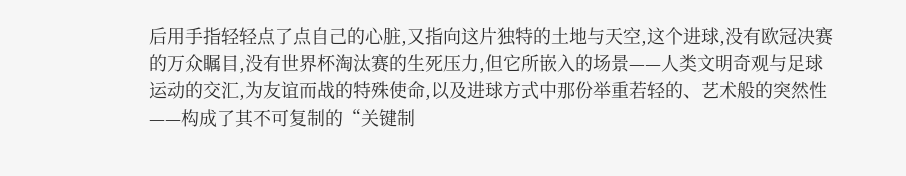后用手指轻轻点了点自己的心脏,又指向这片独特的土地与天空,这个进球,没有欧冠决赛的万众瞩目,没有世界杯淘汰赛的生死压力,但它所嵌入的场景——人类文明奇观与足球运动的交汇,为友谊而战的特殊使命,以及进球方式中那份举重若轻的、艺术般的突然性——构成了其不可复制的“关键制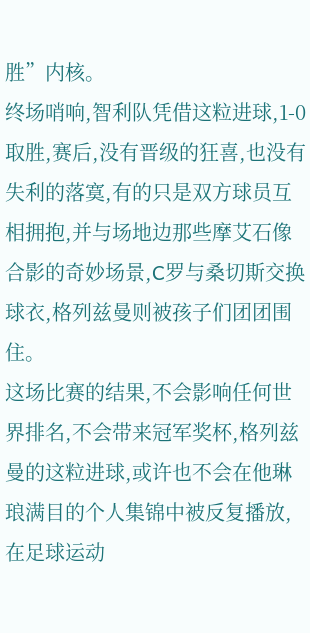胜”内核。
终场哨响,智利队凭借这粒进球,1-0取胜,赛后,没有晋级的狂喜,也没有失利的落寞,有的只是双方球员互相拥抱,并与场地边那些摩艾石像合影的奇妙场景,C罗与桑切斯交换球衣,格列兹曼则被孩子们团团围住。
这场比赛的结果,不会影响任何世界排名,不会带来冠军奖杯,格列兹曼的这粒进球,或许也不会在他琳琅满目的个人集锦中被反复播放,在足球运动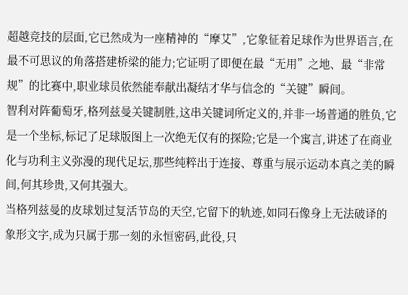超越竞技的层面,它已然成为一座精神的“摩艾”,它象征着足球作为世界语言,在最不可思议的角落搭建桥梁的能力;它证明了即便在最“无用”之地、最“非常规”的比赛中,职业球员依然能奉献出凝结才华与信念的“关键”瞬间。
智利对阵葡萄牙,格列兹曼关键制胜,这串关键词所定义的,并非一场普通的胜负,它是一个坐标,标记了足球版图上一次绝无仅有的探险;它是一个寓言,讲述了在商业化与功利主义弥漫的现代足坛,那些纯粹出于连接、尊重与展示运动本真之美的瞬间,何其珍贵,又何其强大。
当格列兹曼的皮球划过复活节岛的天空,它留下的轨迹,如同石像身上无法破译的象形文字,成为只属于那一刻的永恒密码,此役,只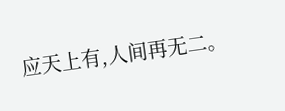应天上有,人间再无二。